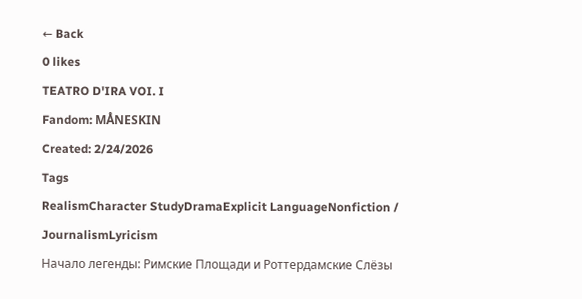← Back
0 likes
TEATRO D'IRA VOI. I
Fandom: MÅNESKIN
Created: 2/24/2026
Tags
RealismCharacter StudyDramaExplicit LanguageNonfiction / JournalismLyricism
Начало легенды: Римские Площади и Роттердамские Слёзы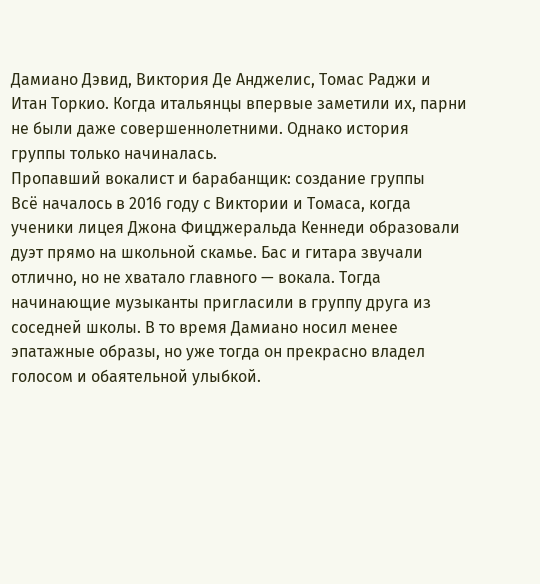Дамиано Дэвид, Виктория Де Анджелис, Томас Раджи и Итан Торкио. Когда итальянцы впервые заметили их, парни не были даже совершеннолетними. Однако история группы только начиналась.
Пропавший вокалист и барабанщик: создание группы
Всё началось в 2016 году с Виктории и Томаса, когда ученики лицея Джона Фицджеральда Кеннеди образовали дуэт прямо на школьной скамье. Бас и гитара звучали отлично, но не хватало главного — вокала. Тогда начинающие музыканты пригласили в группу друга из соседней школы. В то время Дамиано носил менее эпатажные образы, но уже тогда он прекрасно владел голосом и обаятельной улыбкой.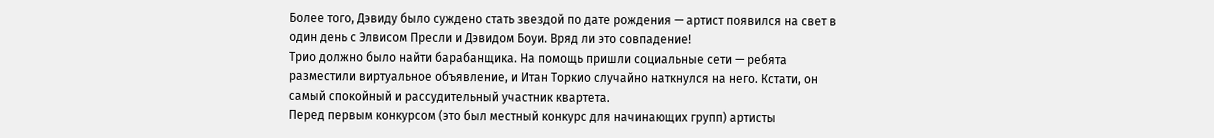Более того, Дэвиду было суждено стать звездой по дате рождения — артист появился на свет в один день с Элвисом Пресли и Дэвидом Боуи. Вряд ли это совпадение!
Трио должно было найти барабанщика. На помощь пришли социальные сети — ребята разместили виртуальное объявление, и Итан Торкио случайно наткнулся на него. Кстати, он самый спокойный и рассудительный участник квартета.
Перед первым конкурсом (это был местный конкурс для начинающих групп) артисты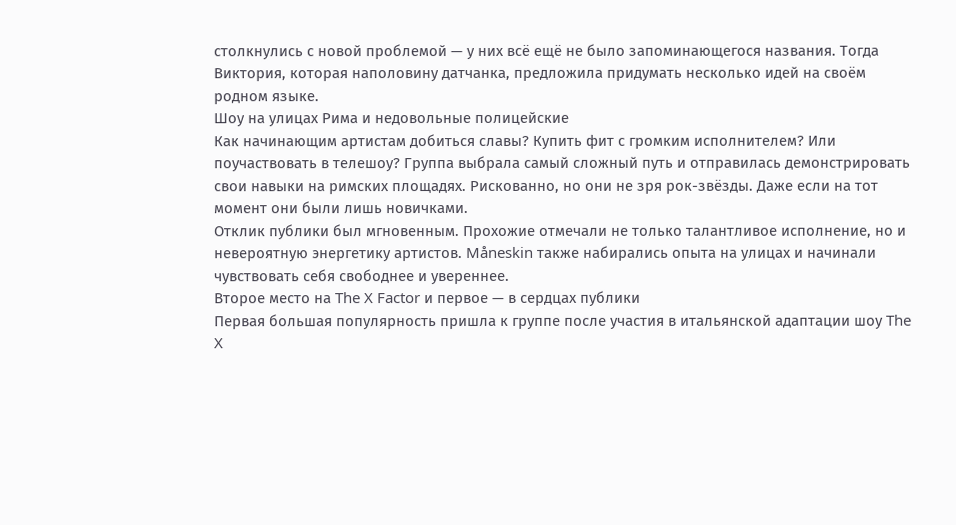столкнулись с новой проблемой — у них всё ещё не было запоминающегося названия. Тогда Виктория, которая наполовину датчанка, предложила придумать несколько идей на своём родном языке.
Шоу на улицах Рима и недовольные полицейские
Как начинающим артистам добиться славы? Купить фит с громким исполнителем? Или поучаствовать в телешоу? Группа выбрала самый сложный путь и отправилась демонстрировать свои навыки на римских площадях. Рискованно, но они не зря рок-звёзды. Даже если на тот момент они были лишь новичками.
Отклик публики был мгновенным. Прохожие отмечали не только талантливое исполнение, но и невероятную энергетику артистов. Måneskin также набирались опыта на улицах и начинали чувствовать себя свободнее и увереннее.
Второе место на The X Factor и первое — в сердцах публики
Первая большая популярность пришла к группе после участия в итальянской адаптации шоу The X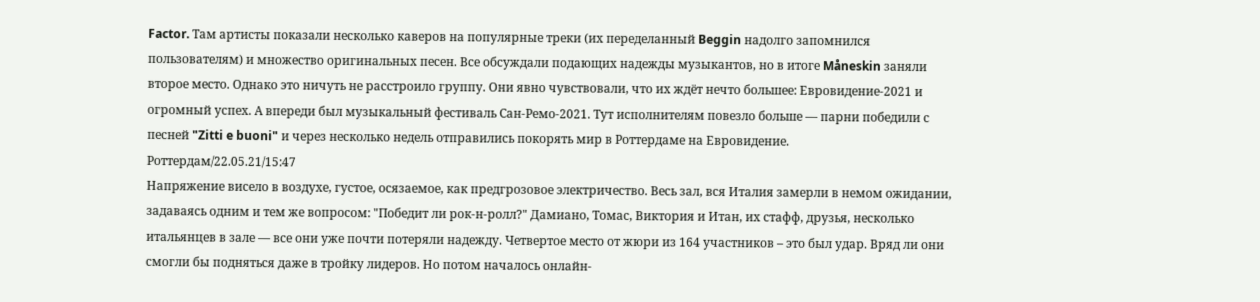Factor. Там артисты показали несколько каверов на популярные треки (их переделанный Beggin надолго запомнился пользователям) и множество оригинальных песен. Все обсуждали подающих надежды музыкантов, но в итоге Måneskin заняли второе место. Однако это ничуть не расстроило группу. Они явно чувствовали, что их ждёт нечто большее: Евровидение-2021 и огромный успех. А впереди был музыкальный фестиваль Сан-Ремо-2021. Тут исполнителям повезло больше — парни победили с песней "Zitti e buoni" и через несколько недель отправились покорять мир в Роттердаме на Евровидение.
Роттердам/22.05.21/15:47
Напряжение висело в воздухе, густое, осязаемое, как предгрозовое электричество. Весь зал, вся Италия замерли в немом ожидании, задаваясь одним и тем же вопросом: "Победит ли рок-н-ролл?" Дамиано, Томас, Виктория и Итан, их стафф, друзья, несколько итальянцев в зале — все они уже почти потеряли надежду. Четвертое место от жюри из 164 участников – это был удар. Вряд ли они смогли бы подняться даже в тройку лидеров. Но потом началось онлайн-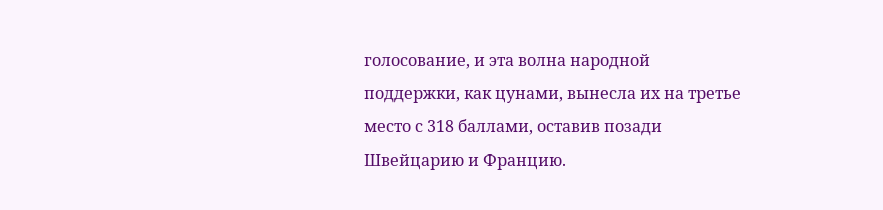голосование, и эта волна народной поддержки, как цунами, вынесла их на третье место с 318 баллами, оставив позади Швейцарию и Францию.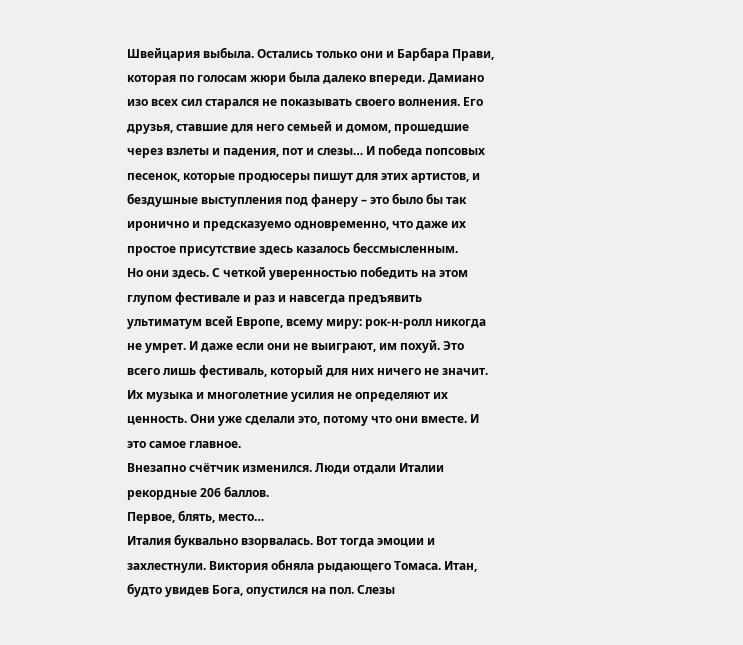Швейцария выбыла. Остались только они и Барбара Прави, которая по голосам жюри была далеко впереди. Дамиано изо всех сил старался не показывать своего волнения. Его друзья, ставшие для него семьей и домом, прошедшие через взлеты и падения, пот и слезы… И победа попсовых песенок, которые продюсеры пишут для этих артистов, и бездушные выступления под фанеру – это было бы так иронично и предсказуемо одновременно, что даже их простое присутствие здесь казалось бессмысленным.
Но они здесь. С четкой уверенностью победить на этом глупом фестивале и раз и навсегда предъявить ультиматум всей Европе, всему миру: рок-н-ролл никогда не умрет. И даже если они не выиграют, им похуй. Это всего лишь фестиваль, который для них ничего не значит. Их музыка и многолетние усилия не определяют их ценность. Они уже сделали это, потому что они вместе. И это самое главное.
Внезапно счётчик изменился. Люди отдали Италии рекордные 206 баллов.
Первое, блять, место…
Италия буквально взорвалась. Вот тогда эмоции и захлестнули. Виктория обняла рыдающего Томаса. Итан, будто увидев Бога, опустился на пол. Слезы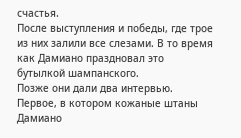счастья.
После выступления и победы, где трое из них залили все слезами. В то время как Дамиано праздновал это бутылкой шампанского.
Позже они дали два интервью. Первое, в котором кожаные штаны Дамиано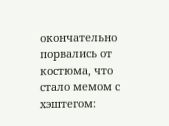окончательно порвались от костюма, что стало мемом с хэштегом: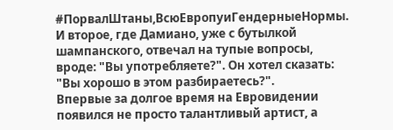#ПорвалШтаны,ВсюЕвропуиГендерныеНормы. И второе, где Дамиано, уже с бутылкой шампанского, отвечал на тупые вопросы, вроде: "Вы употребляете?". Он хотел сказать: "Вы хорошо в этом разбираетесь?".
Впервые за долгое время на Евровидении появился не просто талантливый артист, а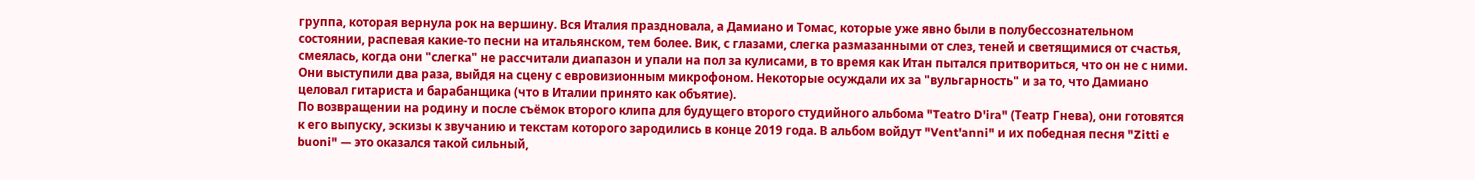группа, которая вернула рок на вершину. Вся Италия праздновала, а Дамиано и Томас, которые уже явно были в полубессознательном состоянии, распевая какие-то песни на итальянском, тем более. Вик, с глазами, слегка размазанными от слез, теней и светящимися от счастья, смеялась, когда они "слегка" не рассчитали диапазон и упали на пол за кулисами, в то время как Итан пытался притвориться, что он не с ними.
Они выступили два раза, выйдя на сцену с евровизионным микрофоном. Некоторые осуждали их за "вульгарность" и за то, что Дамиано целовал гитариста и барабанщика (что в Италии принято как объятие).
По возвращении на родину и после съёмок второго клипа для будущего второго студийного альбома "Teatro D'ira" (Театр Гнева), они готовятся к его выпуску, эскизы к звучанию и текстам которого зародились в конце 2019 года. В альбом войдут "Vent'anni" и их победная песня "Zitti e buoni" — это оказался такой сильный,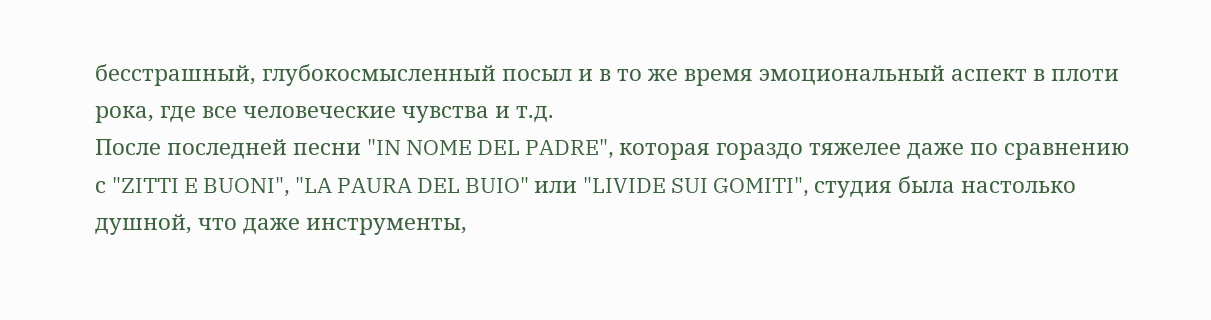бесстрашный, глубокосмысленный посыл и в то же время эмоциональный аспект в плоти рока, где все человеческие чувства и т.д.
После последней песни "IN NOME DEL PADRE", которая гораздо тяжелее даже по сравнению с "ZITTI E BUONI", "LA PAURA DEL BUIO" или "LIVIDE SUI GOMITI", студия была настолько душной, что даже инструменты,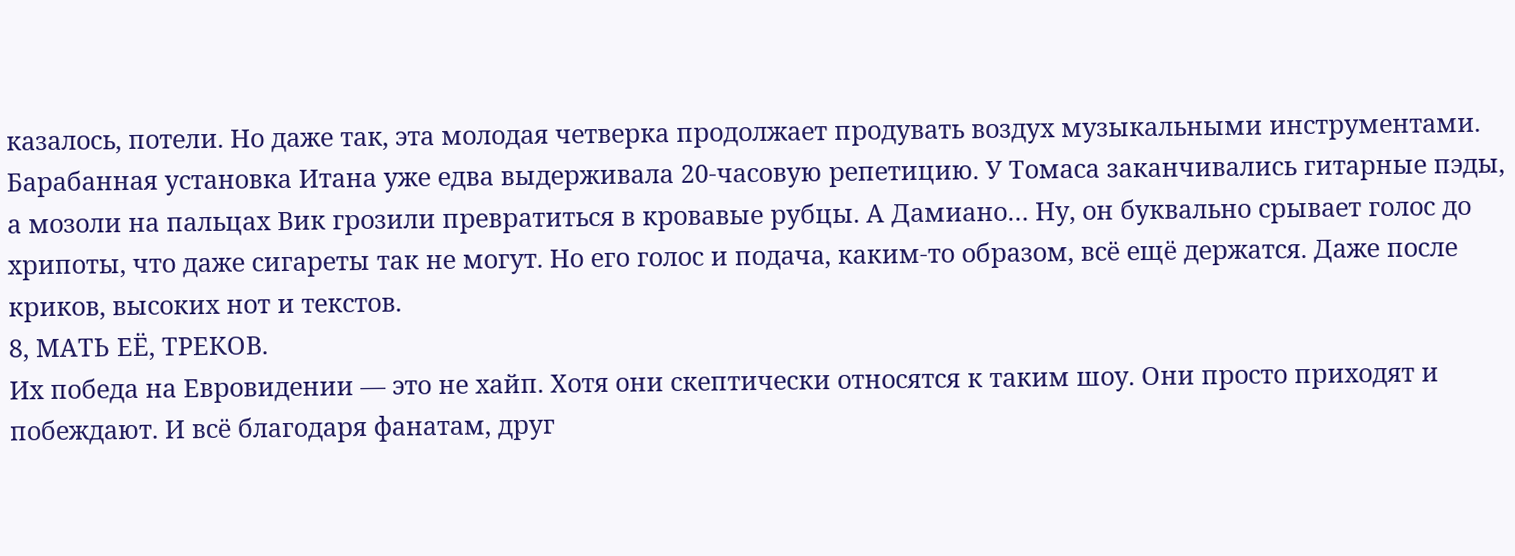казалось, потели. Но даже так, эта молодая четверка продолжает продувать воздух музыкальными инструментами.
Барабанная установка Итана уже едва выдерживала 20-часовую репетицию. У Томаса заканчивались гитарные пэды, а мозоли на пальцах Вик грозили превратиться в кровавые рубцы. А Дамиано… Ну, он буквально срывает голос до хрипоты, что даже сигареты так не могут. Но его голос и подача, каким-то образом, всё ещё держатся. Даже после криков, высоких нот и текстов.
8, МАТЬ ЕЁ, ТРЕКОВ.
Их победа на Евровидении — это не хайп. Хотя они скептически относятся к таким шоу. Они просто приходят и побеждают. И всё благодаря фанатам, друг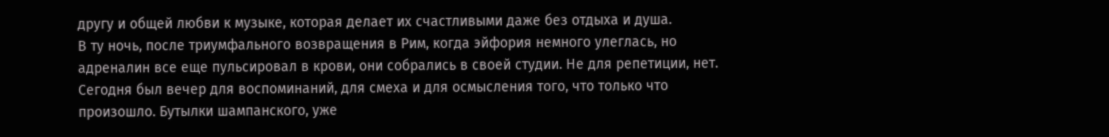другу и общей любви к музыке, которая делает их счастливыми даже без отдыха и душа.
В ту ночь, после триумфального возвращения в Рим, когда эйфория немного улеглась, но адреналин все еще пульсировал в крови, они собрались в своей студии. Не для репетиции, нет. Сегодня был вечер для воспоминаний, для смеха и для осмысления того, что только что произошло. Бутылки шампанского, уже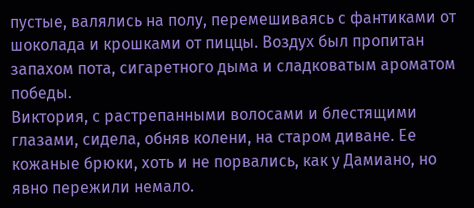пустые, валялись на полу, перемешиваясь с фантиками от шоколада и крошками от пиццы. Воздух был пропитан запахом пота, сигаретного дыма и сладковатым ароматом победы.
Виктория, с растрепанными волосами и блестящими глазами, сидела, обняв колени, на старом диване. Ее кожаные брюки, хоть и не порвались, как у Дамиано, но явно пережили немало.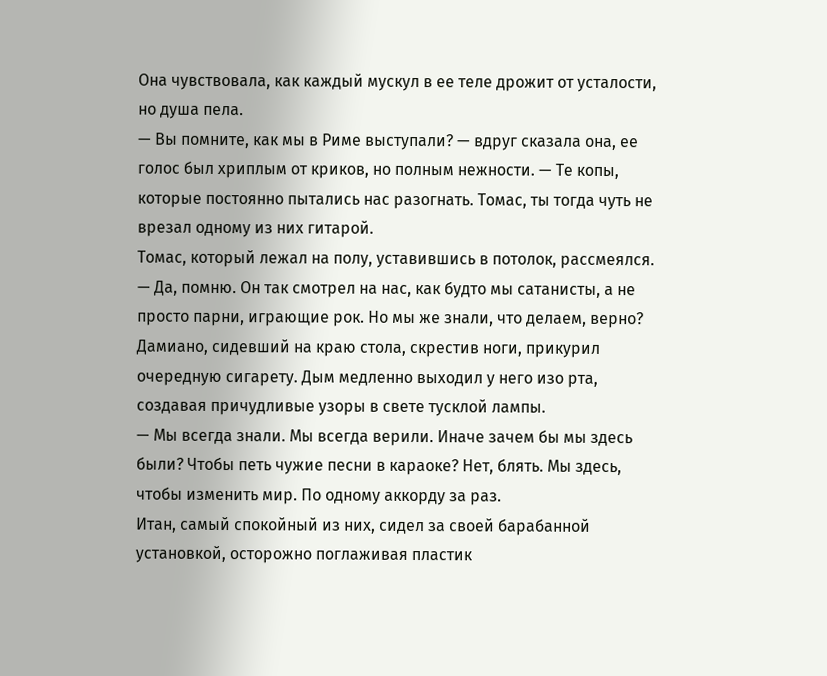Она чувствовала, как каждый мускул в ее теле дрожит от усталости, но душа пела.
— Вы помните, как мы в Риме выступали? — вдруг сказала она, ее голос был хриплым от криков, но полным нежности. — Те копы, которые постоянно пытались нас разогнать. Томас, ты тогда чуть не врезал одному из них гитарой.
Томас, который лежал на полу, уставившись в потолок, рассмеялся.
— Да, помню. Он так смотрел на нас, как будто мы сатанисты, а не просто парни, играющие рок. Но мы же знали, что делаем, верно?
Дамиано, сидевший на краю стола, скрестив ноги, прикурил очередную сигарету. Дым медленно выходил у него изо рта, создавая причудливые узоры в свете тусклой лампы.
— Мы всегда знали. Мы всегда верили. Иначе зачем бы мы здесь были? Чтобы петь чужие песни в караоке? Нет, блять. Мы здесь, чтобы изменить мир. По одному аккорду за раз.
Итан, самый спокойный из них, сидел за своей барабанной установкой, осторожно поглаживая пластик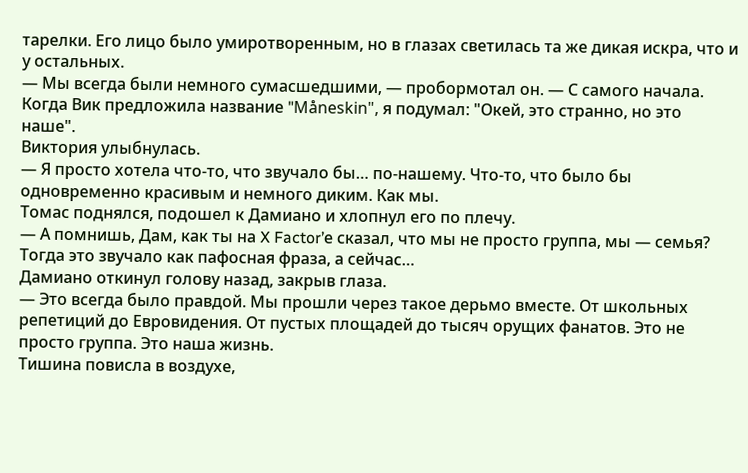тарелки. Его лицо было умиротворенным, но в глазах светилась та же дикая искра, что и у остальных.
— Мы всегда были немного сумасшедшими, — пробормотал он. — С самого начала. Когда Вик предложила название "Måneskin", я подумал: "Окей, это странно, но это наше".
Виктория улыбнулась.
— Я просто хотела что-то, что звучало бы… по-нашему. Что-то, что было бы одновременно красивым и немного диким. Как мы.
Томас поднялся, подошел к Дамиано и хлопнул его по плечу.
— А помнишь, Дам, как ты на X Factor’е сказал, что мы не просто группа, мы — семья? Тогда это звучало как пафосная фраза, а сейчас…
Дамиано откинул голову назад, закрыв глаза.
— Это всегда было правдой. Мы прошли через такое дерьмо вместе. От школьных репетиций до Евровидения. От пустых площадей до тысяч орущих фанатов. Это не просто группа. Это наша жизнь.
Тишина повисла в воздухе,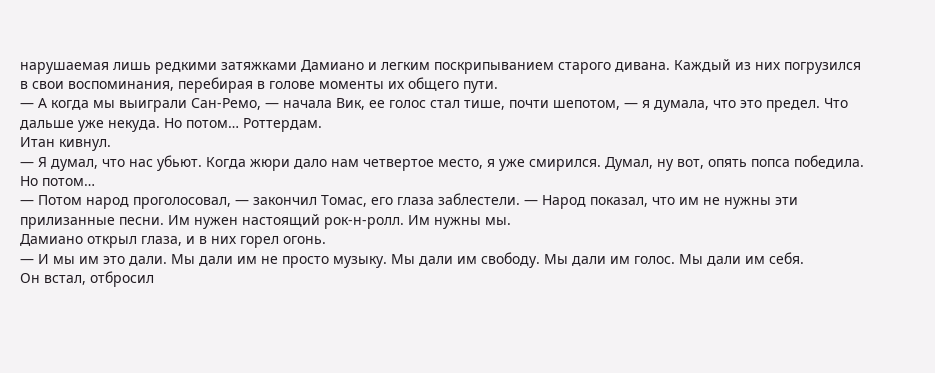нарушаемая лишь редкими затяжками Дамиано и легким поскрипыванием старого дивана. Каждый из них погрузился в свои воспоминания, перебирая в голове моменты их общего пути.
— А когда мы выиграли Сан-Ремо, — начала Вик, ее голос стал тише, почти шепотом, — я думала, что это предел. Что дальше уже некуда. Но потом… Роттердам.
Итан кивнул.
— Я думал, что нас убьют. Когда жюри дало нам четвертое место, я уже смирился. Думал, ну вот, опять попса победила. Но потом…
— Потом народ проголосовал, — закончил Томас, его глаза заблестели. — Народ показал, что им не нужны эти прилизанные песни. Им нужен настоящий рок-н-ролл. Им нужны мы.
Дамиано открыл глаза, и в них горел огонь.
— И мы им это дали. Мы дали им не просто музыку. Мы дали им свободу. Мы дали им голос. Мы дали им себя.
Он встал, отбросил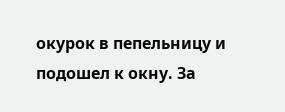окурок в пепельницу и подошел к окну. За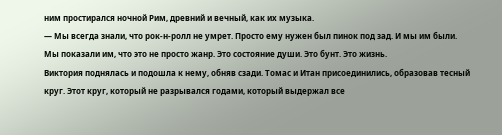ним простирался ночной Рим, древний и вечный, как их музыка.
— Мы всегда знали, что рок-н-ролл не умрет. Просто ему нужен был пинок под зад. И мы им были. Мы показали им, что это не просто жанр. Это состояние души. Это бунт. Это жизнь.
Виктория поднялась и подошла к нему, обняв сзади. Томас и Итан присоединились, образовав тесный круг. Этот круг, который не разрывался годами, который выдержал все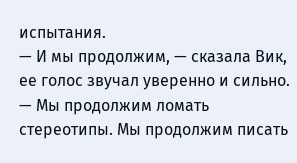испытания.
— И мы продолжим, — сказала Вик, ее голос звучал уверенно и сильно. — Мы продолжим ломать стереотипы. Мы продолжим писать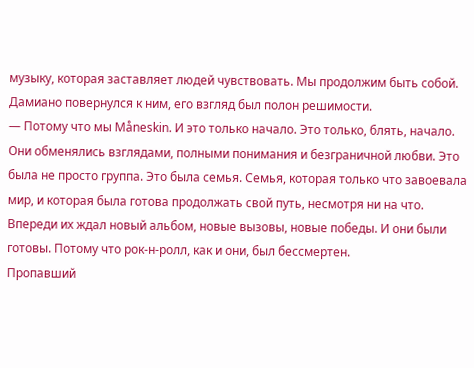музыку, которая заставляет людей чувствовать. Мы продолжим быть собой.
Дамиано повернулся к ним, его взгляд был полон решимости.
— Потому что мы Måneskin. И это только начало. Это только, блять, начало.
Они обменялись взглядами, полными понимания и безграничной любви. Это была не просто группа. Это была семья. Семья, которая только что завоевала мир, и которая была готова продолжать свой путь, несмотря ни на что. Впереди их ждал новый альбом, новые вызовы, новые победы. И они были готовы. Потому что рок-н-ролл, как и они, был бессмертен.
Пропавший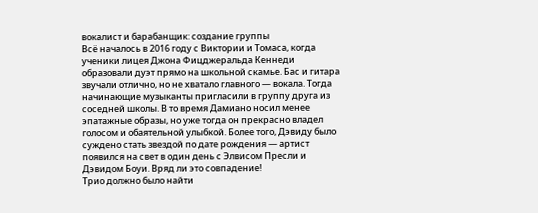вокалист и барабанщик: создание группы
Всё началось в 2016 году с Виктории и Томаса, когда ученики лицея Джона Фицджеральда Кеннеди образовали дуэт прямо на школьной скамье. Бас и гитара звучали отлично, но не хватало главного — вокала. Тогда начинающие музыканты пригласили в группу друга из соседней школы. В то время Дамиано носил менее эпатажные образы, но уже тогда он прекрасно владел голосом и обаятельной улыбкой. Более того, Дэвиду было суждено стать звездой по дате рождения — артист появился на свет в один день с Элвисом Пресли и Дэвидом Боуи. Вряд ли это совпадение!
Трио должно было найти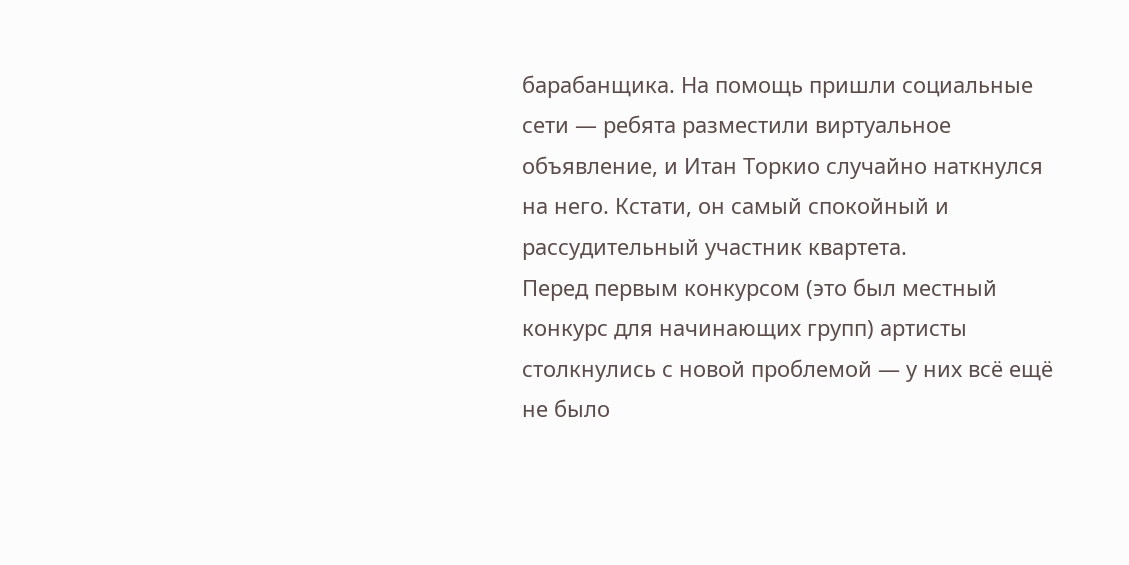барабанщика. На помощь пришли социальные сети — ребята разместили виртуальное объявление, и Итан Торкио случайно наткнулся на него. Кстати, он самый спокойный и рассудительный участник квартета.
Перед первым конкурсом (это был местный конкурс для начинающих групп) артисты столкнулись с новой проблемой — у них всё ещё не было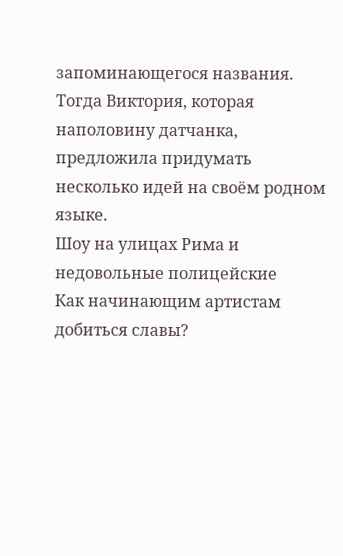запоминающегося названия. Тогда Виктория, которая наполовину датчанка, предложила придумать несколько идей на своём родном языке.
Шоу на улицах Рима и недовольные полицейские
Как начинающим артистам добиться славы?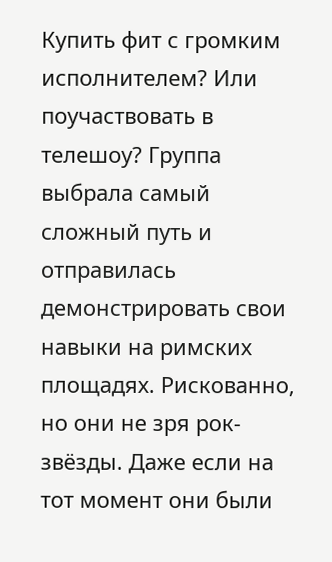Купить фит с громким исполнителем? Или поучаствовать в телешоу? Группа выбрала самый сложный путь и отправилась демонстрировать свои навыки на римских площадях. Рискованно, но они не зря рок-звёзды. Даже если на тот момент они были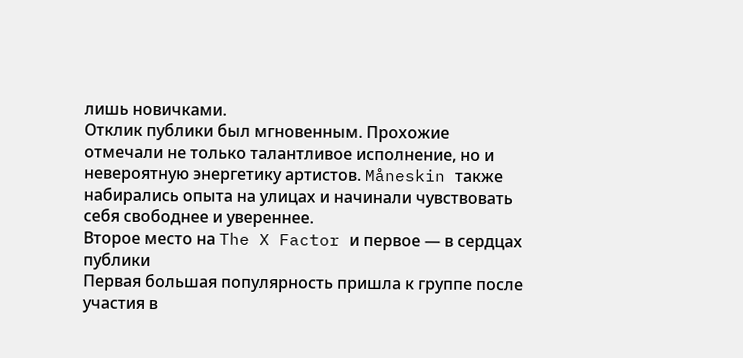лишь новичками.
Отклик публики был мгновенным. Прохожие отмечали не только талантливое исполнение, но и невероятную энергетику артистов. Måneskin также набирались опыта на улицах и начинали чувствовать себя свободнее и увереннее.
Второе место на The X Factor и первое — в сердцах публики
Первая большая популярность пришла к группе после участия в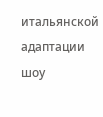итальянской адаптации шоу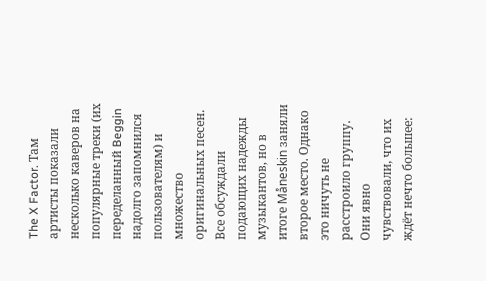The X Factor. Там артисты показали несколько каверов на популярные треки (их переделанный Beggin надолго запомнился пользователям) и множество оригинальных песен. Все обсуждали подающих надежды музыкантов, но в итоге Måneskin заняли второе место. Однако это ничуть не расстроило группу. Они явно чувствовали, что их ждёт нечто большее: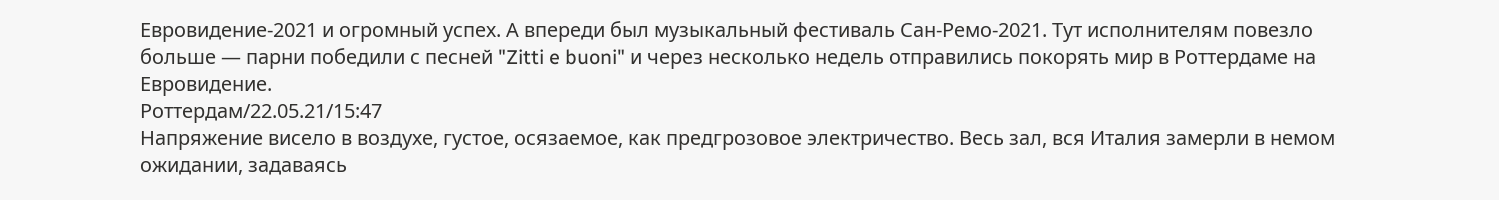Евровидение-2021 и огромный успех. А впереди был музыкальный фестиваль Сан-Ремо-2021. Тут исполнителям повезло больше — парни победили с песней "Zitti e buoni" и через несколько недель отправились покорять мир в Роттердаме на Евровидение.
Роттердам/22.05.21/15:47
Напряжение висело в воздухе, густое, осязаемое, как предгрозовое электричество. Весь зал, вся Италия замерли в немом ожидании, задаваясь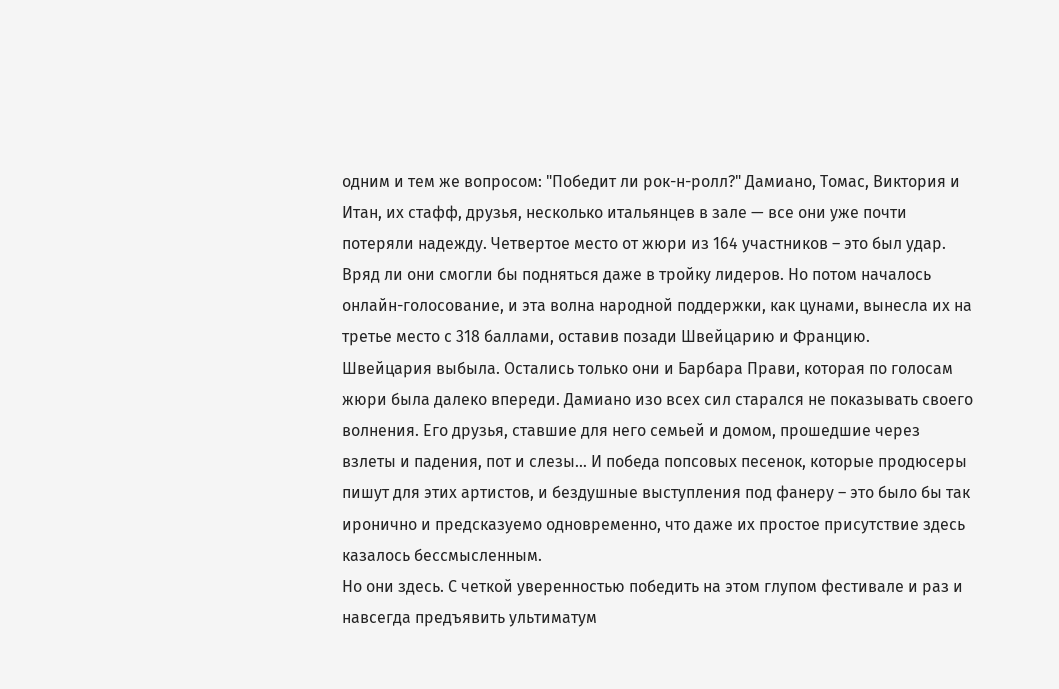одним и тем же вопросом: "Победит ли рок-н-ролл?" Дамиано, Томас, Виктория и Итан, их стафф, друзья, несколько итальянцев в зале — все они уже почти потеряли надежду. Четвертое место от жюри из 164 участников – это был удар. Вряд ли они смогли бы подняться даже в тройку лидеров. Но потом началось онлайн-голосование, и эта волна народной поддержки, как цунами, вынесла их на третье место с 318 баллами, оставив позади Швейцарию и Францию.
Швейцария выбыла. Остались только они и Барбара Прави, которая по голосам жюри была далеко впереди. Дамиано изо всех сил старался не показывать своего волнения. Его друзья, ставшие для него семьей и домом, прошедшие через взлеты и падения, пот и слезы… И победа попсовых песенок, которые продюсеры пишут для этих артистов, и бездушные выступления под фанеру – это было бы так иронично и предсказуемо одновременно, что даже их простое присутствие здесь казалось бессмысленным.
Но они здесь. С четкой уверенностью победить на этом глупом фестивале и раз и навсегда предъявить ультиматум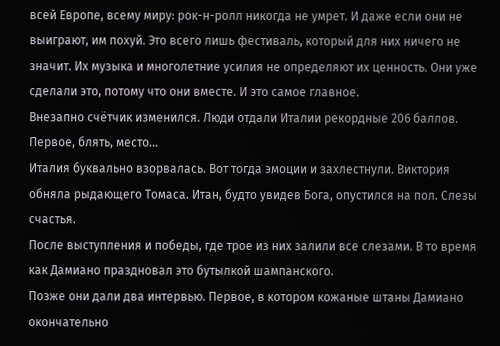всей Европе, всему миру: рок-н-ролл никогда не умрет. И даже если они не выиграют, им похуй. Это всего лишь фестиваль, который для них ничего не значит. Их музыка и многолетние усилия не определяют их ценность. Они уже сделали это, потому что они вместе. И это самое главное.
Внезапно счётчик изменился. Люди отдали Италии рекордные 206 баллов.
Первое, блять, место…
Италия буквально взорвалась. Вот тогда эмоции и захлестнули. Виктория обняла рыдающего Томаса. Итан, будто увидев Бога, опустился на пол. Слезы счастья.
После выступления и победы, где трое из них залили все слезами. В то время как Дамиано праздновал это бутылкой шампанского.
Позже они дали два интервью. Первое, в котором кожаные штаны Дамиано окончательно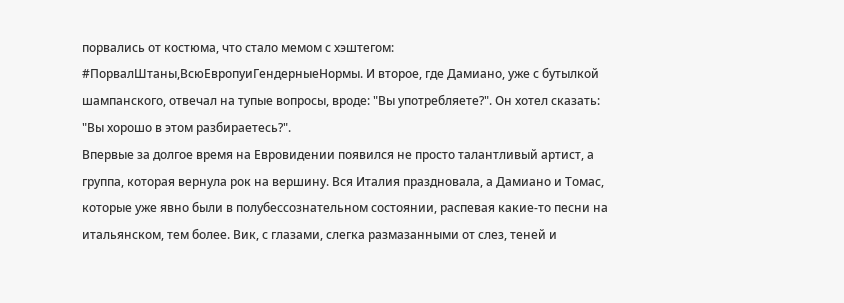порвались от костюма, что стало мемом с хэштегом: #ПорвалШтаны,ВсюЕвропуиГендерныеНормы. И второе, где Дамиано, уже с бутылкой шампанского, отвечал на тупые вопросы, вроде: "Вы употребляете?". Он хотел сказать: "Вы хорошо в этом разбираетесь?".
Впервые за долгое время на Евровидении появился не просто талантливый артист, а группа, которая вернула рок на вершину. Вся Италия праздновала, а Дамиано и Томас, которые уже явно были в полубессознательном состоянии, распевая какие-то песни на итальянском, тем более. Вик, с глазами, слегка размазанными от слез, теней и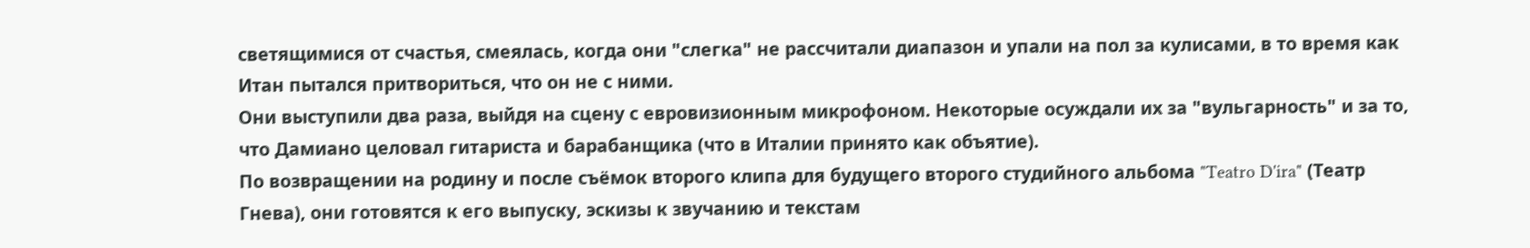светящимися от счастья, смеялась, когда они "слегка" не рассчитали диапазон и упали на пол за кулисами, в то время как Итан пытался притвориться, что он не с ними.
Они выступили два раза, выйдя на сцену с евровизионным микрофоном. Некоторые осуждали их за "вульгарность" и за то, что Дамиано целовал гитариста и барабанщика (что в Италии принято как объятие).
По возвращении на родину и после съёмок второго клипа для будущего второго студийного альбома "Teatro D'ira" (Театр Гнева), они готовятся к его выпуску, эскизы к звучанию и текстам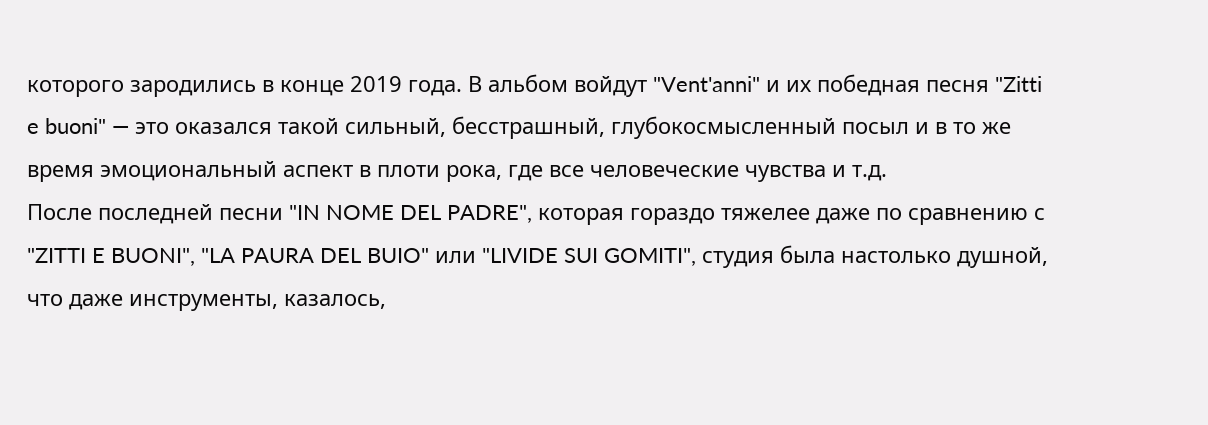которого зародились в конце 2019 года. В альбом войдут "Vent'anni" и их победная песня "Zitti e buoni" — это оказался такой сильный, бесстрашный, глубокосмысленный посыл и в то же время эмоциональный аспект в плоти рока, где все человеческие чувства и т.д.
После последней песни "IN NOME DEL PADRE", которая гораздо тяжелее даже по сравнению с "ZITTI E BUONI", "LA PAURA DEL BUIO" или "LIVIDE SUI GOMITI", студия была настолько душной, что даже инструменты, казалось,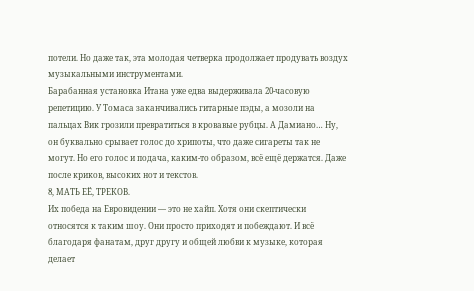потели. Но даже так, эта молодая четверка продолжает продувать воздух музыкальными инструментами.
Барабанная установка Итана уже едва выдерживала 20-часовую репетицию. У Томаса заканчивались гитарные пэды, а мозоли на пальцах Вик грозили превратиться в кровавые рубцы. А Дамиано… Ну, он буквально срывает голос до хрипоты, что даже сигареты так не могут. Но его голос и подача, каким-то образом, всё ещё держатся. Даже после криков, высоких нот и текстов.
8, МАТЬ ЕЁ, ТРЕКОВ.
Их победа на Евровидении — это не хайп. Хотя они скептически относятся к таким шоу. Они просто приходят и побеждают. И всё благодаря фанатам, друг другу и общей любви к музыке, которая делает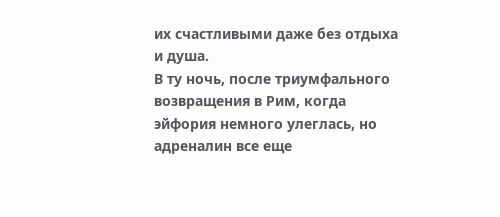их счастливыми даже без отдыха и душа.
В ту ночь, после триумфального возвращения в Рим, когда эйфория немного улеглась, но адреналин все еще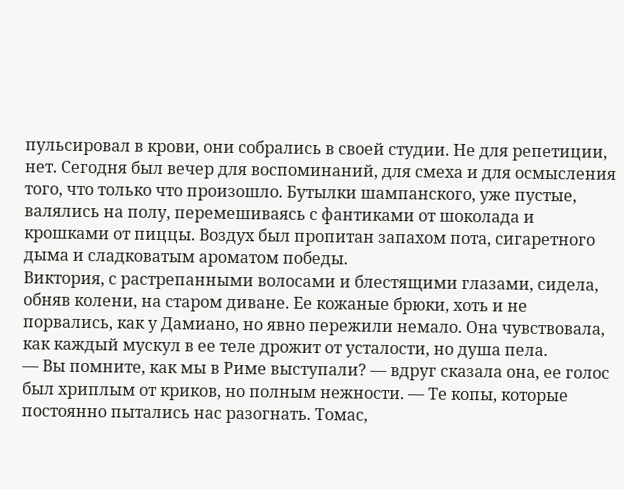пульсировал в крови, они собрались в своей студии. Не для репетиции, нет. Сегодня был вечер для воспоминаний, для смеха и для осмысления того, что только что произошло. Бутылки шампанского, уже пустые, валялись на полу, перемешиваясь с фантиками от шоколада и крошками от пиццы. Воздух был пропитан запахом пота, сигаретного дыма и сладковатым ароматом победы.
Виктория, с растрепанными волосами и блестящими глазами, сидела, обняв колени, на старом диване. Ее кожаные брюки, хоть и не порвались, как у Дамиано, но явно пережили немало. Она чувствовала, как каждый мускул в ее теле дрожит от усталости, но душа пела.
— Вы помните, как мы в Риме выступали? — вдруг сказала она, ее голос был хриплым от криков, но полным нежности. — Те копы, которые постоянно пытались нас разогнать. Томас,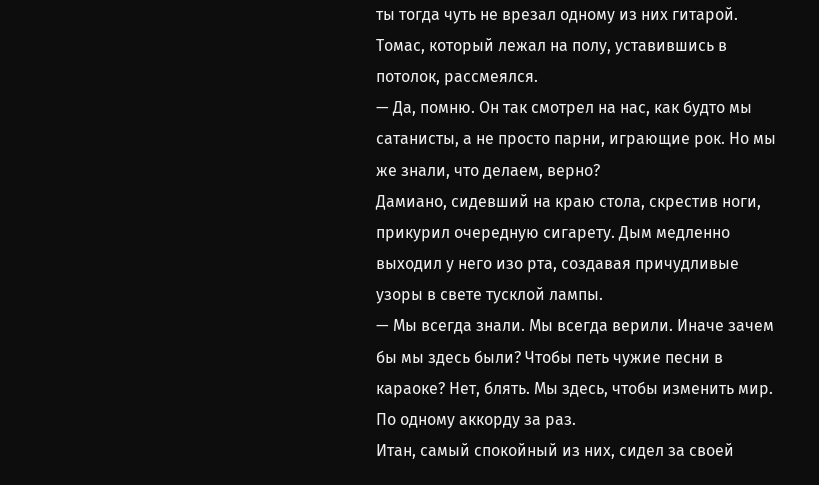ты тогда чуть не врезал одному из них гитарой.
Томас, который лежал на полу, уставившись в потолок, рассмеялся.
— Да, помню. Он так смотрел на нас, как будто мы сатанисты, а не просто парни, играющие рок. Но мы же знали, что делаем, верно?
Дамиано, сидевший на краю стола, скрестив ноги, прикурил очередную сигарету. Дым медленно выходил у него изо рта, создавая причудливые узоры в свете тусклой лампы.
— Мы всегда знали. Мы всегда верили. Иначе зачем бы мы здесь были? Чтобы петь чужие песни в караоке? Нет, блять. Мы здесь, чтобы изменить мир. По одному аккорду за раз.
Итан, самый спокойный из них, сидел за своей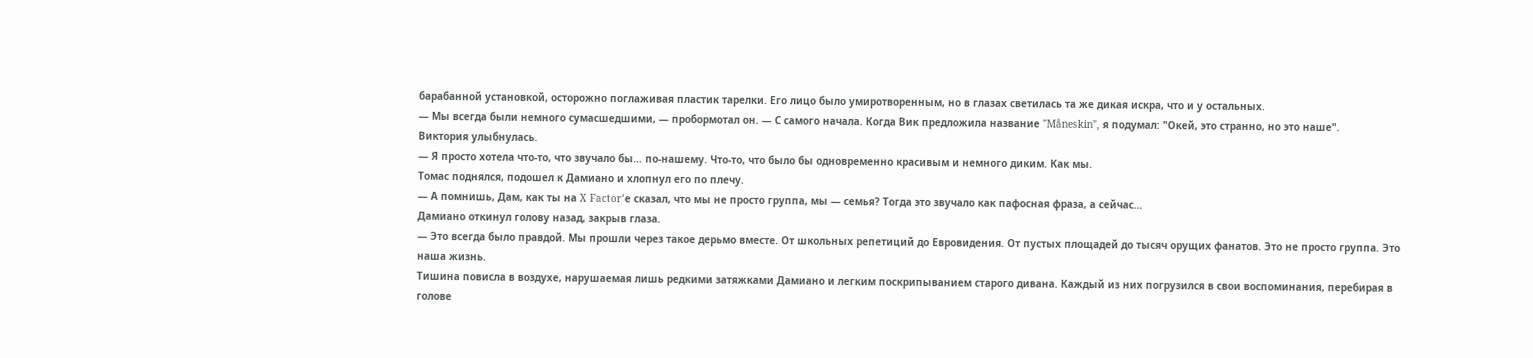барабанной установкой, осторожно поглаживая пластик тарелки. Его лицо было умиротворенным, но в глазах светилась та же дикая искра, что и у остальных.
— Мы всегда были немного сумасшедшими, — пробормотал он. — С самого начала. Когда Вик предложила название "Måneskin", я подумал: "Окей, это странно, но это наше".
Виктория улыбнулась.
— Я просто хотела что-то, что звучало бы… по-нашему. Что-то, что было бы одновременно красивым и немного диким. Как мы.
Томас поднялся, подошел к Дамиано и хлопнул его по плечу.
— А помнишь, Дам, как ты на X Factor’е сказал, что мы не просто группа, мы — семья? Тогда это звучало как пафосная фраза, а сейчас…
Дамиано откинул голову назад, закрыв глаза.
— Это всегда было правдой. Мы прошли через такое дерьмо вместе. От школьных репетиций до Евровидения. От пустых площадей до тысяч орущих фанатов. Это не просто группа. Это наша жизнь.
Тишина повисла в воздухе, нарушаемая лишь редкими затяжками Дамиано и легким поскрипыванием старого дивана. Каждый из них погрузился в свои воспоминания, перебирая в голове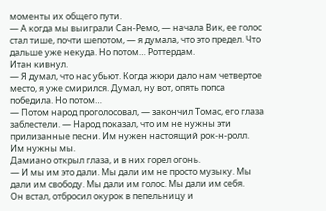моменты их общего пути.
— А когда мы выиграли Сан-Ремо, — начала Вик, ее голос стал тише, почти шепотом, — я думала, что это предел. Что дальше уже некуда. Но потом… Роттердам.
Итан кивнул.
— Я думал, что нас убьют. Когда жюри дало нам четвертое место, я уже смирился. Думал, ну вот, опять попса победила. Но потом…
— Потом народ проголосовал, — закончил Томас, его глаза заблестели. — Народ показал, что им не нужны эти прилизанные песни. Им нужен настоящий рок-н-ролл. Им нужны мы.
Дамиано открыл глаза, и в них горел огонь.
— И мы им это дали. Мы дали им не просто музыку. Мы дали им свободу. Мы дали им голос. Мы дали им себя.
Он встал, отбросил окурок в пепельницу и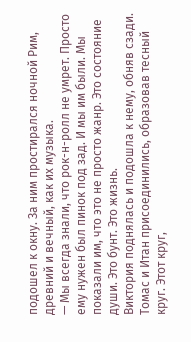подошел к окну. За ним простирался ночной Рим, древний и вечный, как их музыка.
— Мы всегда знали, что рок-н-ролл не умрет. Просто ему нужен был пинок под зад. И мы им были. Мы показали им, что это не просто жанр. Это состояние души. Это бунт. Это жизнь.
Виктория поднялась и подошла к нему, обняв сзади. Томас и Итан присоединились, образовав тесный круг. Этот круг,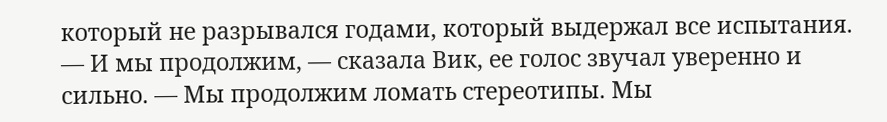который не разрывался годами, который выдержал все испытания.
— И мы продолжим, — сказала Вик, ее голос звучал уверенно и сильно. — Мы продолжим ломать стереотипы. Мы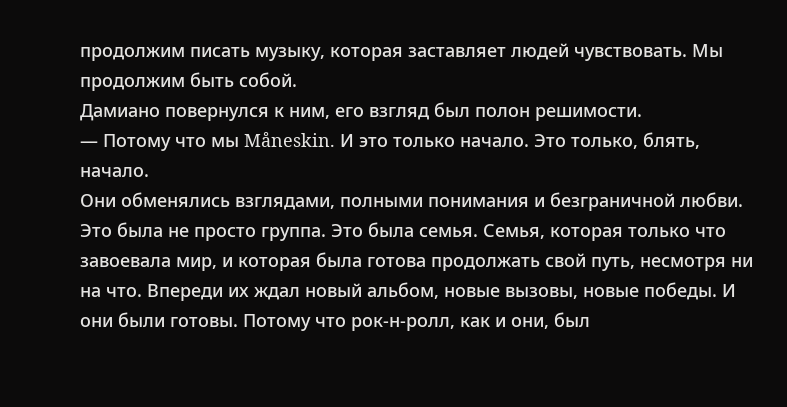продолжим писать музыку, которая заставляет людей чувствовать. Мы продолжим быть собой.
Дамиано повернулся к ним, его взгляд был полон решимости.
— Потому что мы Måneskin. И это только начало. Это только, блять, начало.
Они обменялись взглядами, полными понимания и безграничной любви. Это была не просто группа. Это была семья. Семья, которая только что завоевала мир, и которая была готова продолжать свой путь, несмотря ни на что. Впереди их ждал новый альбом, новые вызовы, новые победы. И они были готовы. Потому что рок-н-ролл, как и они, был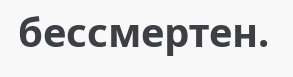бессмертен.